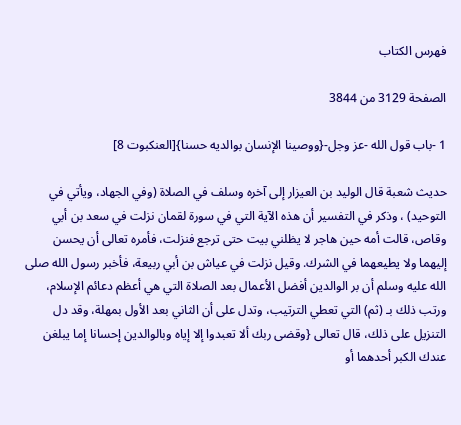فهرس الكتاب

الصفحة 3129 من 3844

1 -باب قول الله -عز وجل-{ووصينا الإنسان بوالديه حسنا}[العنكبوت 8]

حديث شعبة قال الوليد بن العيزار إلى آخره وسلف في الصلاة (وفي الجهاد، ويأتي في التوحيد) ، وذكر في التفسير أن هذه الآية التي في سورة لقمان نزلت في سعد بن أبي وقاص، قالت أمه حين هاجر لا يظلني بيت حتى ترجع فنزلت، فأمره تعالى أن يحسن إليهما ولا يطيعهما في الشرك. وقيل نزلت في عياش بن أبي ربيعة، فأخبر رسول الله صلى الله عليه وسلم أن بر الوالدين أفضل الأعمال بعد الصلاة التي هي أعظم دعائم الإسلام، ورتب ذلك بـ (ثم) التي تعطي الترتيب، وتدل على أن الثاني بعد الأول بمهلة، وقد دل التنزيل على ذلك، قال تعالى {وقضى ربك ألا تعبدوا إلا إياه وبالوالدين إحسانا إما يبلغن عندك الكبر أحدهما أو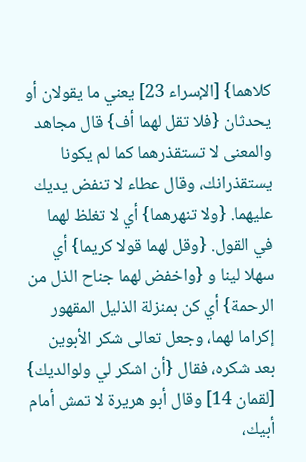كلاهما} [الإسراء 23] يعني ما يقولان أو يحدثان {فلا تقل لهما أف} قال مجاهد والمعنى لا تستقذرهما كما لم يكونا يستقذرانك، وقال عطاء لا تنفض يديك عليهما. {ولا تنهرهما} أي لا تغلظ لهما في القول. {وقل لهما قولا كريما} أي سهلا لينا و {واخفض لهما جناح الذل من الرحمة} أي كن بمنزلة الذليل المقهور إكراما لهما، وجعل تعالى شكر الأبوين بعد شكره، فقال {أن اشكر لي ولوالديك} [لقمان 14] وقال أبو هريرة لا تمش أمام أبيك،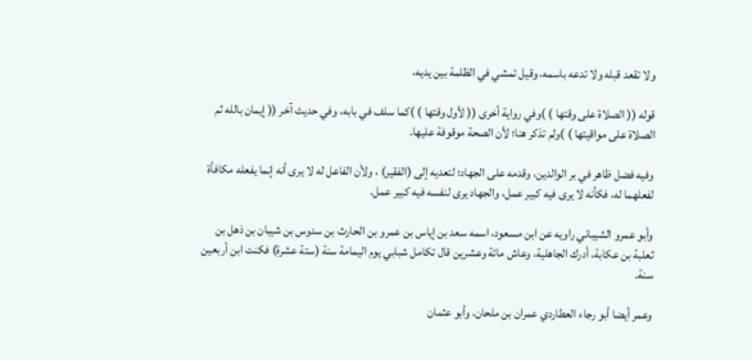ولا تقعد قبله ولا تدعه باسمه، وقيل تمشي في الظلمة بين يديه،

قوله (( الصلاة على وقتها ) )وفي رواية أخرى (( لأول وقتها ) )كما سلف في بابه، وفي حديث آخر (( إيمان بالله ثم الصلاة على مواقيتها ) )ولم تذكر هنا؛ لأن الصحة موقوفة عليها.

وفيه فضل ظاهر في بر الوالدين، وقدمه على الجهاد؛ لتعديه إلى (الفقير) ، ولأن الفاعل له لا يرى أنه إنما يفعله مكافأة لفعلهما له، فكأنه لا يرى فيه كبير عمل، والجهاد يرى لنفسه فيه كبير عمل.

وأبو عمرو الشيباني راويه عن ابن مسعود، اسمه سعد بن إياس بن عمرو بن الحارث بن سدوس بن شيبان بن ذهل بن ثعلبة بن عكابة، أدرك الجاهلية، وعاش مائة وعشرين قال تكامل شبابي يوم اليمامة سنة (ستة عشرة) فكنت ابن أربعين سنة.

وعمر أيضا أبو رجاء العطاردي عمران بن ملحان، وأبو عثمان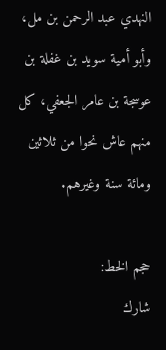النهدي عبد الرحمن بن مل، وأبو أمية سويد بن غفلة بن عوسجة بن عامر الجعفي، كل منهم عاش نحوا من ثلاثين ومائة سنة وغيرهم.

حجم الخط:
شارك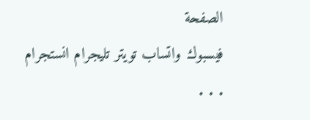الصفحة
فيسبوك واتساب تويتر تليجرام انستجرام
. . .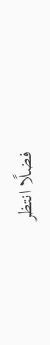فضلًا انتظر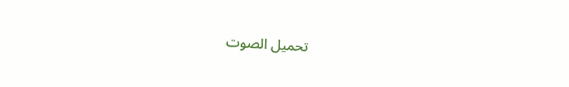تحميل الصوت